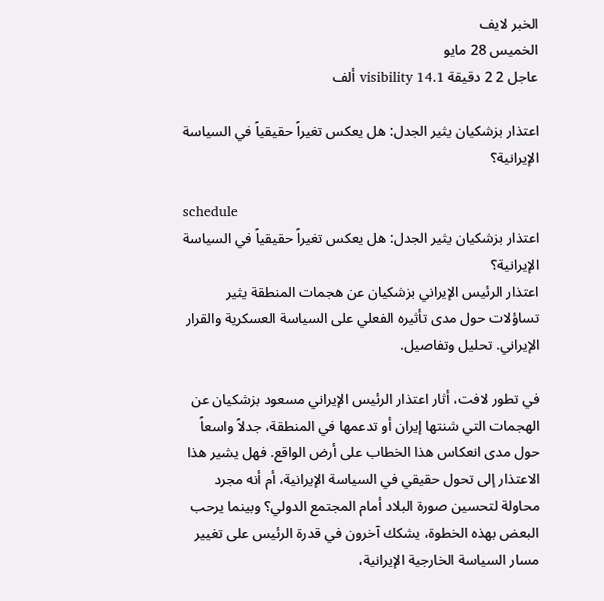الخبر لايف
الخميس 28 مايو
عاجل 2 2 دقيقة visibility 14.1 ألف

اعتذار بزشكيان يثير الجدل: هل يعكس تغيراً حقيقياً في السياسة الإيرانية؟

schedule
اعتذار بزشكيان يثير الجدل: هل يعكس تغيراً حقيقياً في السياسة الإيرانية؟
اعتذار الرئيس الإيراني بزشكيان عن هجمات المنطقة يثير تساؤلات حول مدى تأثيره الفعلي على السياسة العسكرية والقرار الإيراني. تحليل وتفاصيل.

في تطور لافت، أثار اعتذار الرئيس الإيراني مسعود بزشكيان عن الهجمات التي شنتها إيران أو تدعمها في المنطقة، جدلاً واسعاً حول مدى انعكاس هذا الخطاب على أرض الواقع. فهل يشير هذا الاعتذار إلى تحول حقيقي في السياسة الإيرانية، أم أنه مجرد محاولة لتحسين صورة البلاد أمام المجتمع الدولي؟ وبينما يرحب البعض بهذه الخطوة، يشكك آخرون في قدرة الرئيس على تغيير مسار السياسة الخارجية الإيرانية،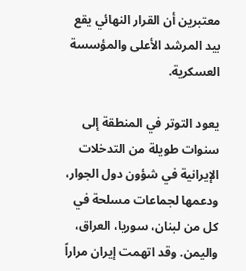معتبرين أن القرار النهائي يقع بيد المرشد الأعلى والمؤسسة العسكرية.

يعود التوتر في المنطقة إلى سنوات طويلة من التدخلات الإيرانية في شؤون دول الجوار، ودعمها لجماعات مسلحة في كل من لبنان، سوريا، العراق، واليمن. وقد اتهمت إيران مراراً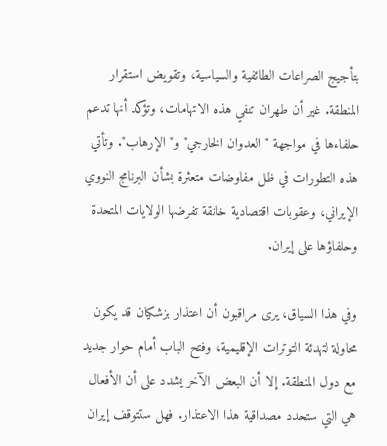بتأجيج الصراعات الطائفية والسياسية، وتقويض استقرار المنطقة. غير أن طهران تنفي هذه الاتهامات، وتؤكد أنها تدعم حلفاءها في مواجهة "العدوان الخارجي" و"الإرهاب". وتأتي هذه التطورات في ظل مفاوضات متعثرة بشأن البرنامج النووي الإيراني، وعقوبات اقتصادية خانقة تفرضها الولايات المتحدة وحلفاؤها على إيران.

وفي هذا السياق، يرى مراقبون أن اعتذار بزشكيان قد يكون محاولة لتهدئة التوترات الإقليمية، وفتح الباب أمام حوار جديد مع دول المنطقة. إلا أن البعض الآخر يشدد على أن الأفعال هي التي ستحدد مصداقية هذا الاعتذار. فهل ستتوقف إيران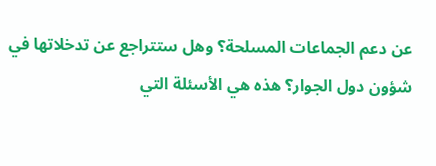عن دعم الجماعات المسلحة؟ وهل ستتراجع عن تدخلاتها في شؤون دول الجوار؟ هذه هي الأسئلة التي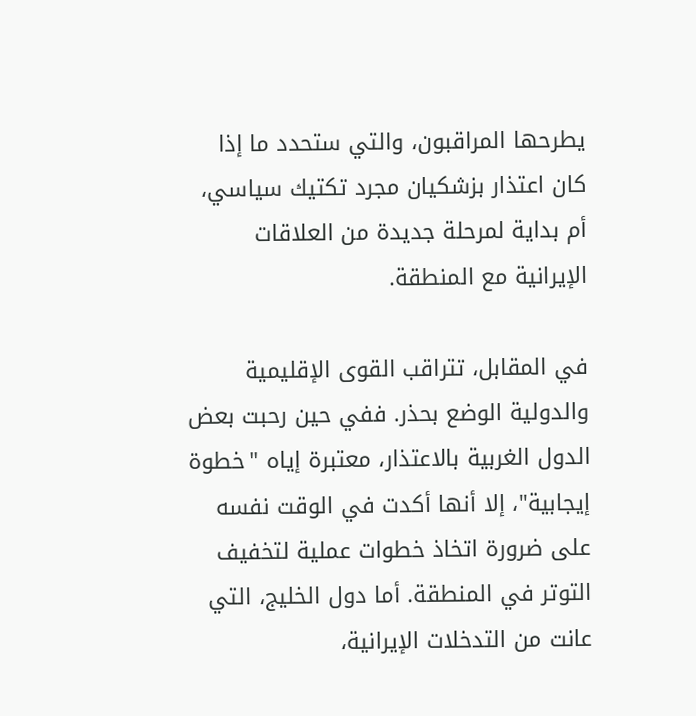يطرحها المراقبون، والتي ستحدد ما إذا كان اعتذار بزشكيان مجرد تكتيك سياسي، أم بداية لمرحلة جديدة من العلاقات الإيرانية مع المنطقة.

في المقابل، تتراقب القوى الإقليمية والدولية الوضع بحذر. ففي حين رحبت بعض الدول الغربية بالاعتذار، معتبرة إياه "خطوة إيجابية"، إلا أنها أكدت في الوقت نفسه على ضرورة اتخاذ خطوات عملية لتخفيف التوتر في المنطقة. أما دول الخليج، التي عانت من التدخلات الإيرانية،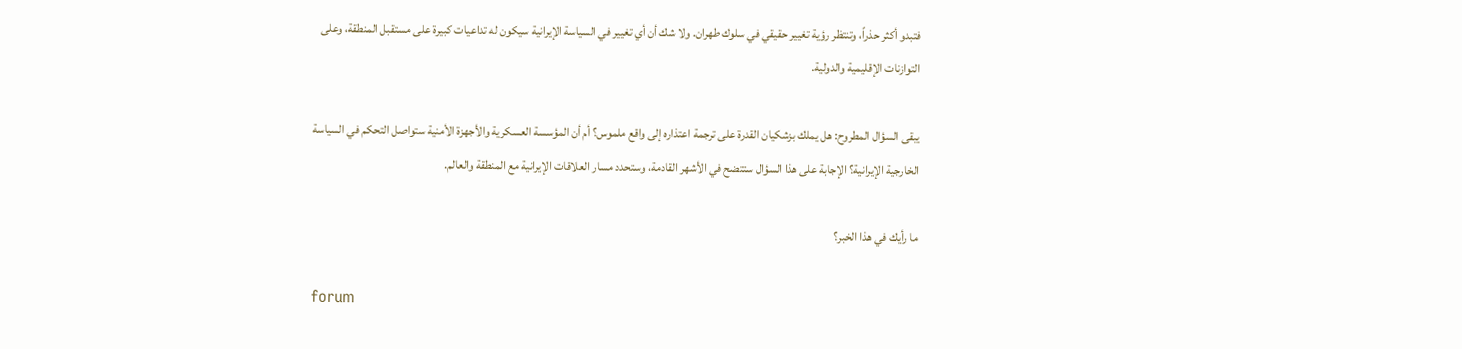فتبدو أكثر حذراً، وتنتظر رؤية تغيير حقيقي في سلوك طهران. ولا شك أن أي تغيير في السياسة الإيرانية سيكون له تداعيات كبيرة على مستقبل المنطقة، وعلى التوازنات الإقليمية والدولية.

يبقى السؤال المطروح: هل يملك بزشكيان القدرة على ترجمة اعتذاره إلى واقع ملموس؟ أم أن المؤسسة العسكرية والأجهزة الأمنية ستواصل التحكم في السياسة الخارجية الإيرانية؟ الإجابة على هذا السؤال ستتضح في الأشهر القادمة، وستحدد مسار العلاقات الإيرانية مع المنطقة والعالم.

ما رأيك في هذا الخبر؟

forum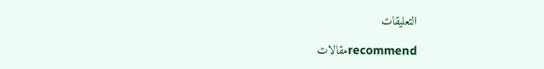التعليقات

recommendمقالات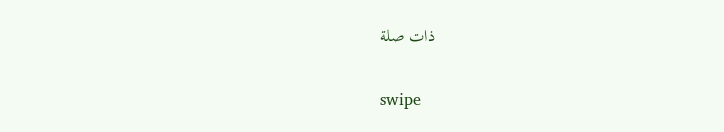ذات صلة

swipe